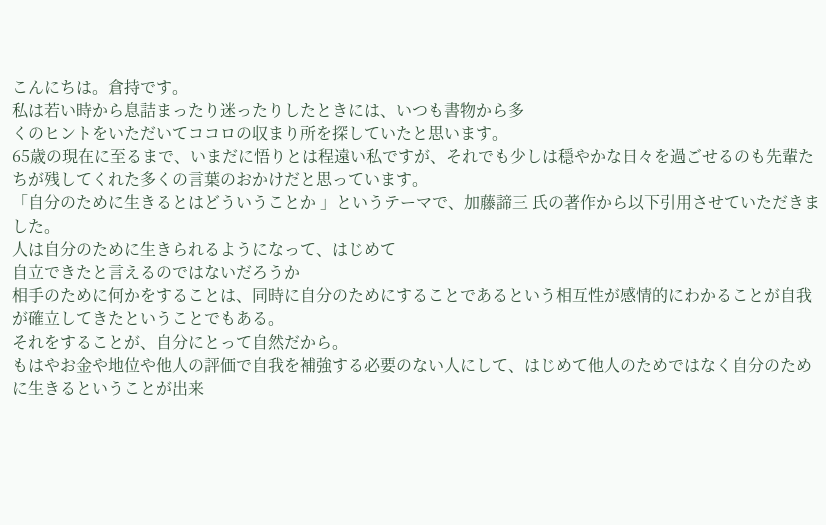こんにちは。倉持です。
私は若い時から息詰まったり迷ったりしたときには、いつも書物から多
くのヒントをいただいてココロの収まり所を探していたと思います。
65歳の現在に至るまで、いまだに悟りとは程遠い私ですが、それでも少しは穏やかな日々を過ごせるのも先輩たちが残してくれた多くの言葉のおかけだと思っています。
「自分のために生きるとはどういうことか 」というテーマで、加藤諦三 氏の著作から以下引用させていただきました。
人は自分のために生きられるようになって、はじめて
自立できたと言えるのではないだろうか
相手のために何かをすることは、同時に自分のためにすることであるという相互性が感情的にわかることが自我が確立してきたということでもある。
それをすることが、自分にとって自然だから。
もはやお金や地位や他人の評価で自我を補強する必要のない人にして、はじめて他人のためではなく自分のために生きるということが出来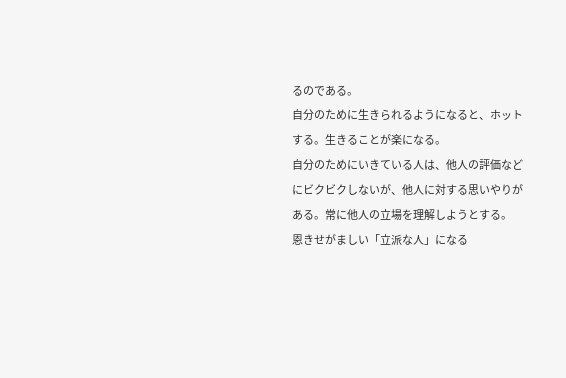るのである。
自分のために生きられるようになると、ホットする。生きることが楽になる。
自分のためにいきている人は、他人の評価などにビクビクしないが、他人に対する思いやりがある。常に他人の立場を理解しようとする。
恩きせがましい「立派な人」になる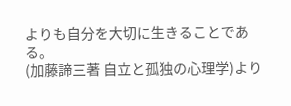よりも自分を大切に生きることである。
(加藤諦三著 自立と孤独の心理学)より